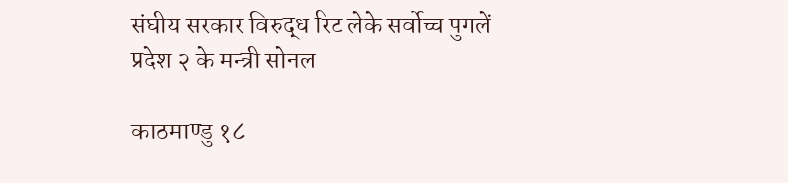संघीय सरकार विरुद्ध रिट लेके सर्वोच्च पुगलें प्रदेश २ के मन्त्री सोनल

काठमाण्डु १८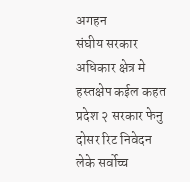अगहन
संघीय सरकार अधिकार क्षेत्र मे हस्तक्षेप कईल कहत प्रदेश २ सरकार फेनु दोसर रिट निवेदन लेके सर्वोच्च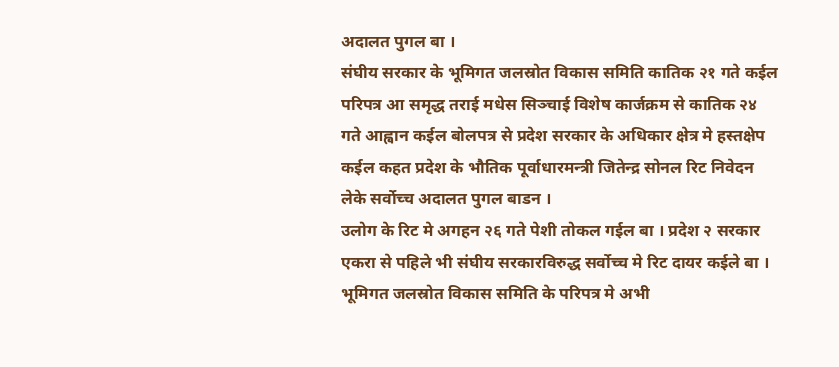अदालत पुगल बा ।
संघीय सरकार के भूमिगत जलस्रोत विकास समिति कातिक २१ गते कईल परिपत्र आ समृद्ध तराई मधेस सिञ्चाई विशेष कार्जक्रम से कातिक २४ गते आह्वान कईल बोलपत्र से प्रदेश सरकार के अधिकार क्षेत्र मे हस्तक्षेप कईल कहत प्रदेश के भौतिक पूर्वाधारमन्त्री जितेन्द्र सोनल रिट निवेदन लेके सर्वोच्च अदालत पुगल बाडन ।
उलोग के रिट मे अगहन २६ गते पेशी तोकल गईल बा । प्रदेश २ सरकार एकरा से पहिले भी संघीय सरकारविरुद्ध सर्वोच्च मे रिट दायर कईले बा ।
भूमिगत जलस्रोत विकास समिति के परिपत्र मे अभी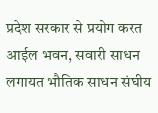प्रदेश सरकार से प्रयोग करत आईल भवन, सवारी साधन लगायत भौतिक साधन संघीय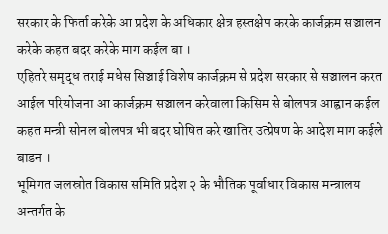सरकार के फिर्ता करेके आ प्रदेश के अधिकार क्षेत्र हस्तक्षेप करके कार्जक्रम सञ्चालन करेके कहत बदर करेके माग कईल बा ।
एहितरे समृद्ध तराई मधेस सिञ्चाई विशेष कार्जक्रम से प्रदेश सरकार से सञ्चालन करत आईल परियोजना आ कार्जक्रम सञ्चालन करेवाला किसिम से बोलपत्र आह्वान कईल कहत मन्त्री सोनल बोलपत्र भी बदर घोषित करे खातिर उत्प्रेषण के आदेश माग कईले बाडन ।
भूमिगत जलस्रोत विकास समिति प्रदेश २ के भौतिक पूर्वाधार विकास मन्त्रालय अन्तर्गत के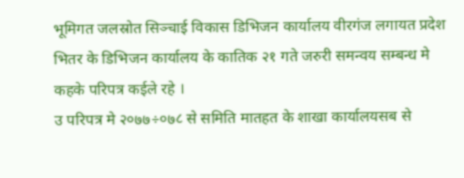भूमिगत जलस्रोत सिञ्चाई विकास डिभिजन कार्यालय वीरगंज लगायत प्रदेश भितर के डिभिजन कार्यालय के कातिक २१ गते जरुरी समन्वय सम्बन्ध मे कहके परिपत्र कईले रहे ।
उ परिपत्र मे २०७७÷०७८ से समिति मातहत के शाखा कार्यालयसब से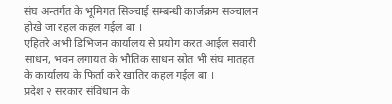संघ अन्तर्गत के भूमिगत सिञ्चाई सम्बन्धी कार्जक्रम सञ्चालन होखे जा रहल कहल गईल बा ।
एहितरे अभी डिभिजन कार्यालय से प्रयोग करत आईल सवारी साधन, भवन लगायत के भौतिक साधन स्रोत भी संघ मातहत के कार्यालय के फिर्ता करे खातिर कहल गईल बा ।
प्रदेश २ सरकार संविधान के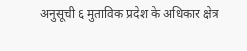अनुसूची ६ मुताविक प्रदेश के अधिकार क्षेत्र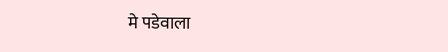मे पडेवाला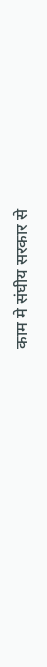काम मे संघीय सरकार से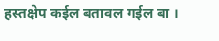हस्तक्षेप कईल बतावल गईल बा ।